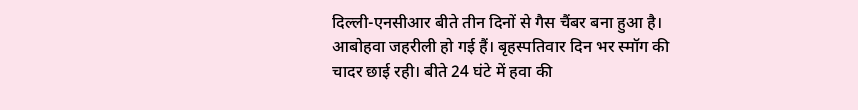दिल्ली-एनसीआर बीते तीन दिनों से गैस चैंबर बना हुआ है। आबोहवा जहरीली हो गई हैं। बृहस्पतिवार दिन भर स्मॉग की चादर छाई रही। बीते 24 घंटे में हवा की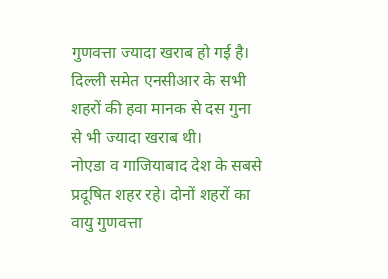गुणवत्ता ज्यादा खराब हो गई है। दिल्ली समेत एनसीआर के सभी शहरों की हवा मानक से दस गुना से भी ज्यादा खराब थी।
नोएडा व गाजियाबाद देश के सबसे प्रदूषित शहर रहे। दोनों शहरों का वायु गुणवत्ता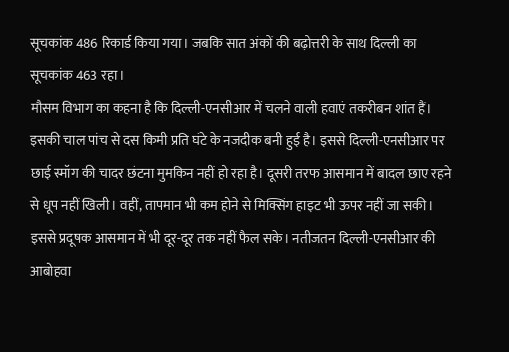सूचकांक 486 रिकार्ड किया गया। जबकि सात अंकों की बढ़ोत्तरी के साथ दिल्ली का सूचकांक 463 रहा।
मौसम विभाग का कहना है कि दिल्ली-एनसीआर में चलने वाली हवाएं तकरीबन शांत हैं। इसकी चाल पांच से दस किमी प्रति घंटे के नजदीक बनी हुई है। इससे दिल्ली-एनसीआर पर छाई स्मॉग की चादर छंटना मुमकिन नहीं हो रहा है। दूसरी तरफ आसमान में बादल छाए रहने से धूप नहीं खिली। वहीं, तापमान भी कम होने से मिक्सिंग हाइट भी ऊपर नहीं जा सकी।
इससे प्रदूषक आसमान में भी दूर-दूर तक नहीं फैल सके। नतीजतन दिल्ली-एनसीआर की आबोहवा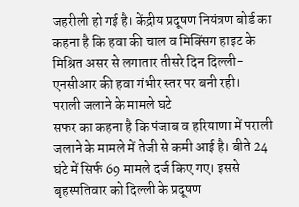जहरीली हो गई है। केंद्रीय प्रदूषण नियंत्रण बोर्ड का कहना है कि हवा की चाल व मिक्सिंग हाइट के मिश्रित असर से लगातार तीसरे दिन दिल्ली-एनसीआर की हवा गंभीर स्तर पर बनी रही।
पराली जलाने के मामले घटे
सफर का कहना है कि पंजाब व हरियाणा में पराली जलाने के मामले में तेजी से कमी आई है। बीते 24 घंटे में सिर्फ 69 मामले दर्ज किए गए। इससे बृहस्पतिवार को दिल्ली के प्रदूषण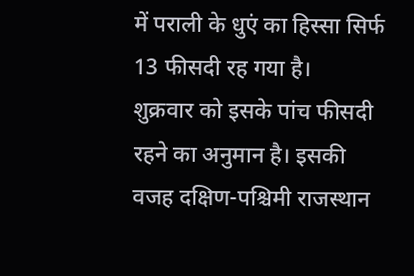में पराली के धुएं का हिस्सा सिर्फ 13 फीसदी रह गया है।
शुक्रवार को इसके पांच फीसदी रहने का अनुमान है। इसकी वजह दक्षिण-पश्चिमी राजस्थान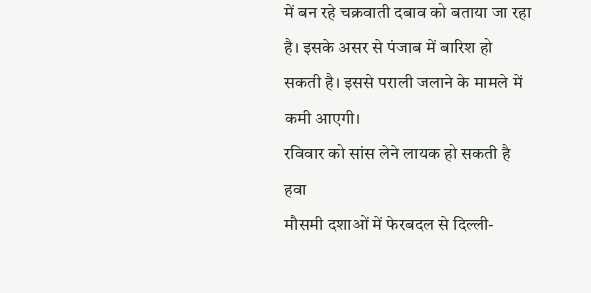में बन रहे चक्रवाती दबाव को बताया जा रहा है। इसके असर से पंजाब में बारिश हो सकती है। इससे पराली जलाने के मामले में कमी आएगी।
रविवार को सांस लेने लायक हो सकती है हवा
मौसमी दशाओं में फेरबदल से दिल्ली-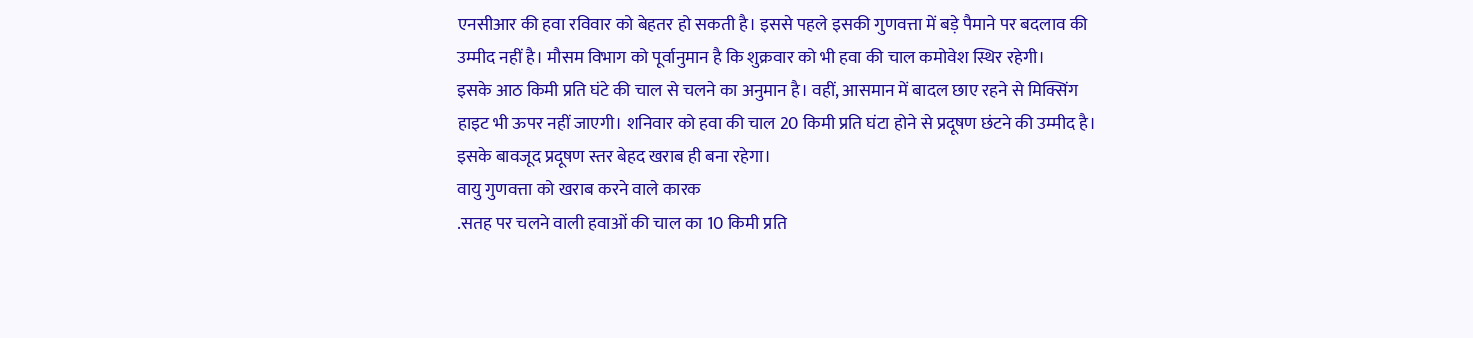एनसीआर की हवा रविवार को बेहतर हो सकती है। इससे पहले इसकी गुणवत्ता में बड़े पैमाने पर बदलाव की उम्मीद नहीं है। मौसम विभाग को पूर्वानुमान है कि शुक्रवार को भी हवा की चाल कमोवेश स्थिर रहेगी।
इसके आठ किमी प्रति घंटे की चाल से चलने का अनुमान है। वहीं, आसमान में बादल छाए रहने से मिक्सिंग हाइट भी ऊपर नहीं जाएगी। शनिवार को हवा की चाल 20 किमी प्रति घंटा होने से प्रदूषण छंटने की उम्मीद है। इसके बावजूद प्रदूषण स्तर बेहद खराब ही बना रहेगा।
वायु गुणवत्ता को खराब करने वाले कारक
.सतह पर चलने वाली हवाओं की चाल का 10 किमी प्रति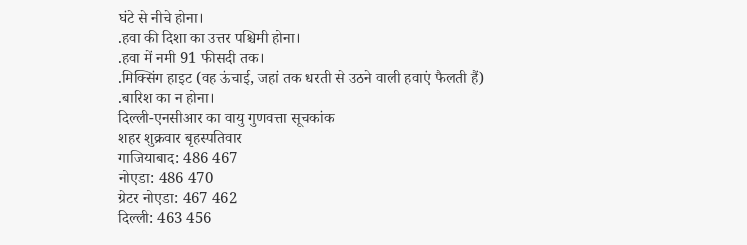घंटे से नीचे होना।
.हवा की दिशा का उत्तर पश्चिमी होना।
.हवा में नमी 91 फीसदी तक।
.मिक्सिंग हाइट (वह ऊंचाई, जहां तक धरती से उठने वाली हवाएं फैलती हैं)
.बारिश का न होना।
दिल्ली-एनसीआर का वायु गुणवत्ता सूचकांक
शहर शुक्रवार बृहस्पतिवार
गाजियाबाद: 486 467
नोएडा: 486 470
ग्रेटर नोएडा: 467 462
दिल्ली: 463 456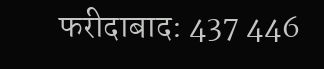फरीदाबाद: 437 446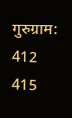गुरुग्राम: 412 415